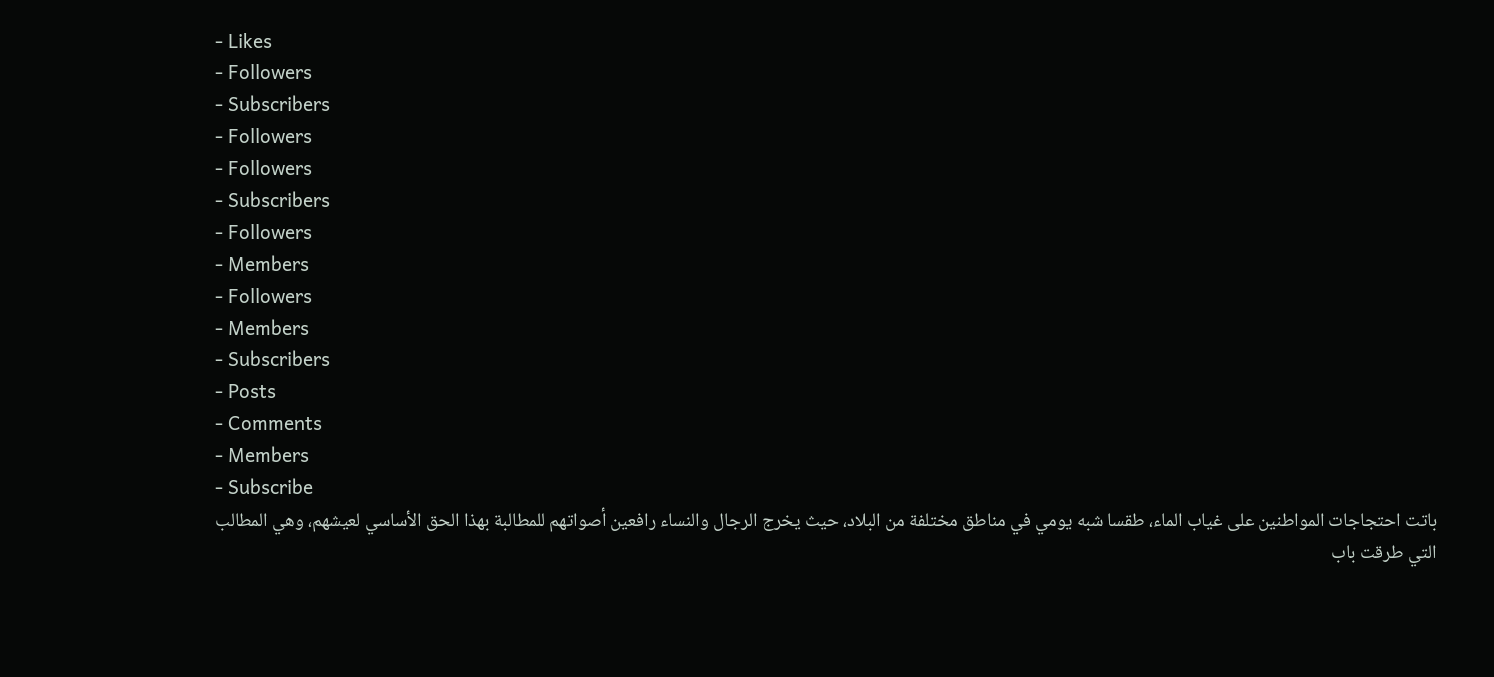- Likes
- Followers
- Subscribers
- Followers
- Followers
- Subscribers
- Followers
- Members
- Followers
- Members
- Subscribers
- Posts
- Comments
- Members
- Subscribe
باتت احتجاجات المواطنين على غياب الماء، طقسا شبه يومي في مناطق مختلفة من البلاد، حيث يخرج الرجال والنساء رافعين أصواتهم للمطالبة بهذا الحق الأساسي لعيشهم، وهي المطالب التي طرقت باب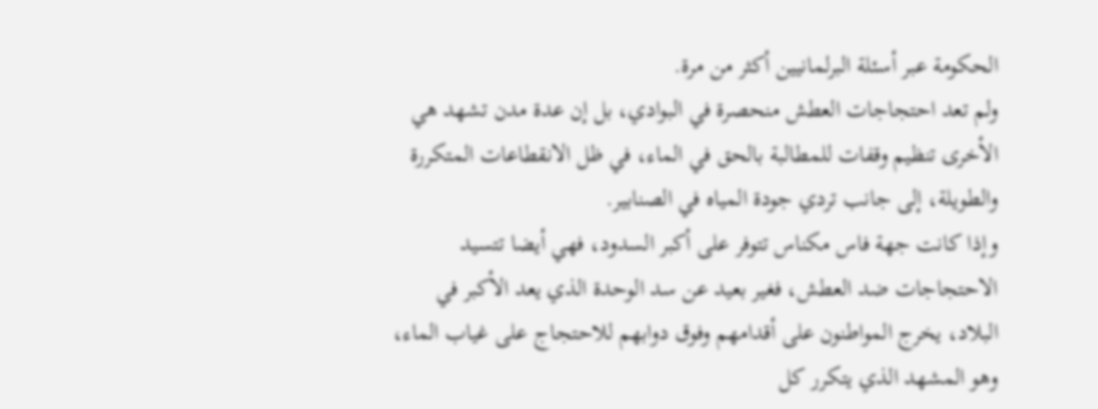الحكومة عبر أسئلة البرلمانيين أكثر من مرة.
ولم تعد احتجاجات العطش منحصرة في البوادي، بل إن عدة مدن تشهد هي الأخرى تنظيم وقفات للمطالبة بالحق في الماء، في ظل الانقطاعات المتكررة والطويلة، إلى جانب تردي جودة المياه في الصنابير.
وإذا كانت جهة فاس مكناس تتوفر على أكبر السدود، فهي أيضا تتسيد الاحتجاجات ضد العطش، فغير بعيد عن سد الوحدة الذي يعد الأكبر في البلاد، يخرج المواطنون على أقدامهم وفوق دوابهم للاحتجاج على غياب الماء، وهو المشهد الذي يتكرر كل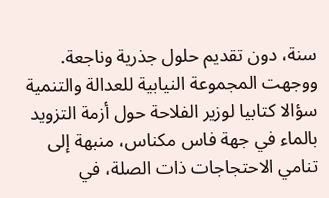سنة، دون تقديم حلول جذرية وناجعة.
ووجهت المجموعة النيابية للعدالة والتنمية سؤالا كتابيا لوزير الفلاحة حول أزمة التزويد بالماء في جهة فاس مكناس، منبهة إلى تنامي الاحتجاجات ذات الصلة، في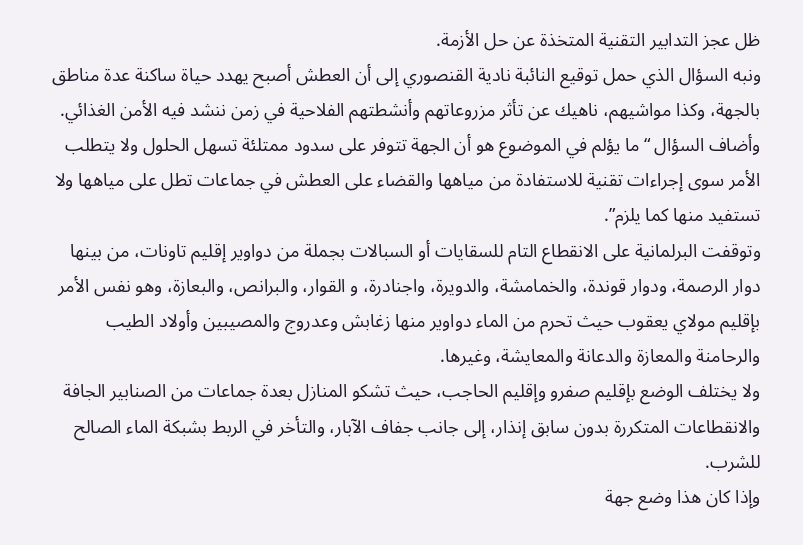ظل عجز التدابير التقنية المتخذة عن حل الأزمة.
ونبه السؤال الذي حمل توقيع النائبة نادية القنصوري إلى أن العطش أصبح يهدد حياة ساكنة عدة مناطق بالجهة، وكذا مواشيهم، ناهيك عن تأثر مزروعاتهم وأنشطتهم الفلاحية في زمن ننشد فيه الأمن الغذائي.
وأضاف السؤال “ما يؤلم في الموضوع هو أن الجهة تتوفر على سدود ممتلئة تسهل الحلول ولا يتطلب الأمر سوى إجراءات تقنية للاستفادة من مياهها والقضاء على العطش في جماعات تطل على مياهها ولا تستفيد منها كما يلزم”.
وتوقفت البرلمانية على الانقطاع التام للسقايات أو السبالات بجملة من دواوير إقليم تاونات، من بينها دوار الرصمة، ودوار قوندة، والخمامشة، والدويرة، واجنادرة، و القوار، والبرانص، والبعازة، وهو نفس الأمر بإقليم مولاي يعقوب حيث تحرم من الماء دواوير منها زغابش وعدروج والمصيبين وأولاد الطيب والرحامنة والمعازة والدعانة والمعايشة، وغيرها.
ولا يختلف الوضع بإقليم صفرو وإقليم الحاجب، حيث تشكو المنازل بعدة جماعات من الصنابير الجافة والانقطاعات المتكررة بدون سابق إنذار، إلى جانب جفاف الآبار، والتأخر في الربط بشبكة الماء الصالح للشرب.
وإذا كان هذا وضع جهة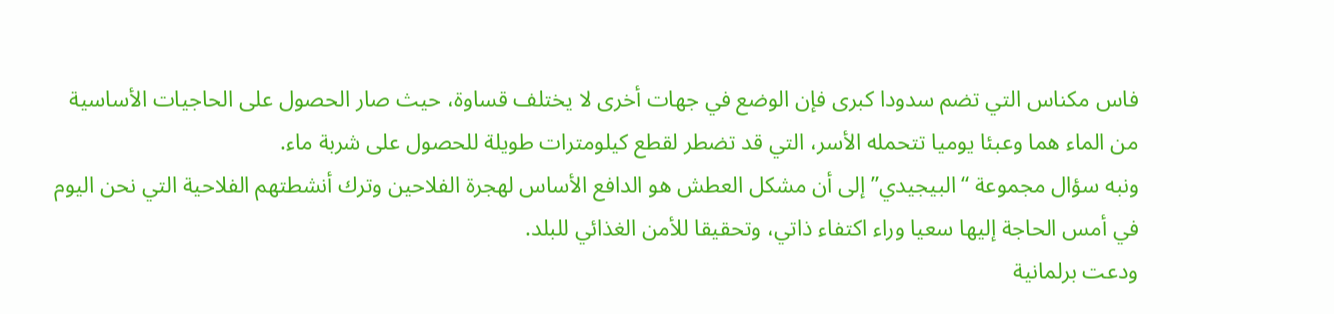فاس مكناس التي تضم سدودا كبرى فإن الوضع في جهات أخرى لا يختلف قساوة، حيث صار الحصول على الحاجيات الأساسية من الماء هما وعبئا يوميا تتحمله الأسر، التي قد تضطر لقطع كيلومترات طويلة للحصول على شربة ماء.
ونبه سؤال مجموعة “البيجيدي” إلى أن مشكل العطش هو الدافع الأساس لهجرة الفلاحين وترك أنشطتهم الفلاحية التي نحن اليوم في أمس الحاجة إليها سعيا وراء اكتفاء ذاتي، وتحقيقا للأمن الغذائي للبلد.
ودعت برلمانية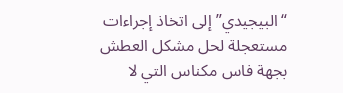“البيجيدي” إلى اتخاذ إجراءات مستعجلة لحل مشكل العطش بجهة فاس مكناس التي لا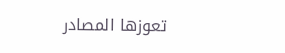تعوزها المصادر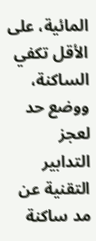المائية، على الأقل تكفي الساكنة، ووضع حد لعجز التدابير التقنية عن مد ساكنة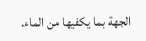الجهة بما يكفيها من الماء.